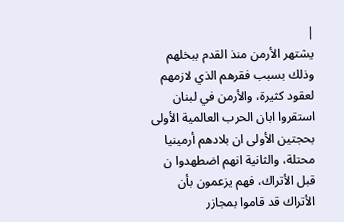|
يشتهر الأرمن منذ القدم ببخلهم وذلك بسبب فقرهم الذي لازمهم
لعقود كثيرة، والأرمن في لبنان استقروا ابان الحرب العالمية الأولى
بحجتين الأولى ان بلادهم أرمينيا محتلة، والثانية انهم اضطهدوا ن
قبل الأتراك، فهم يزعمون بأن الأتراك قد قاموا بمجازر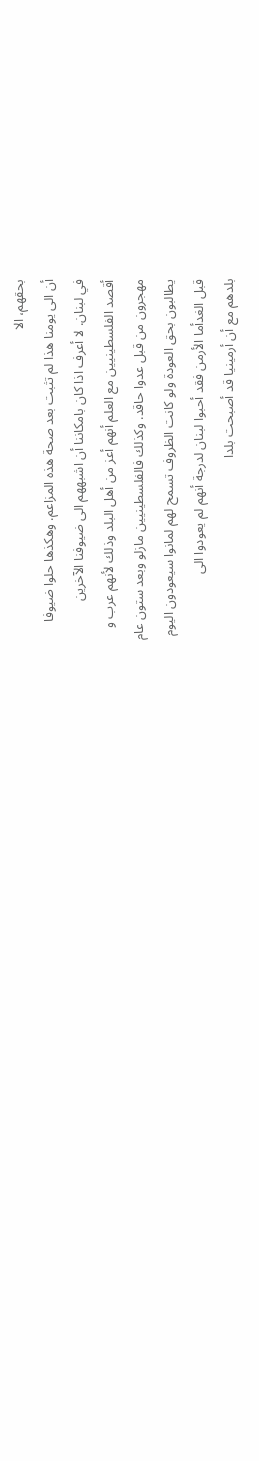بحقهم، الا
أن الى يومنا هذا لم تثبت بعد صحة هذه المزاعم. وهكذها حلوا ضيوفا
في لبنان. لا أعرف اذا كان بامكاننا أن اشبههم الى ضيوفنا الآخرين
أقصد الفلسطينيين مع العلم أنهم أعز من أهل البلد وذلك لأنهم عرب و
مهجرون من قبل عدوا حاقد. وكذلك فالفلسطينيين مازلو وبعد ستون عام
يطالبون بحق العودة ولو كانت الظروف تسمح لهم لمانوا سيعودون اليوم
قبل الغدأما الأرمن فقد أحبوا لبنان لدرجة أنهم لم يعودوا الى
بلدهم مع أن أرمينيا قد أصبحت بلدا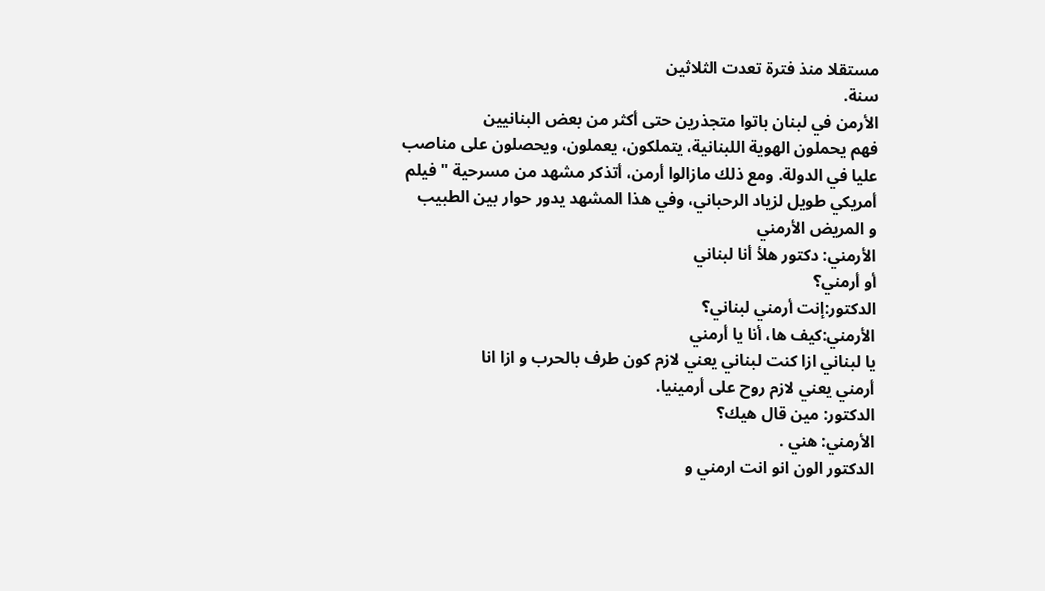مستقلا منذ فترة تعدت الثلاثين
سنة.
الأرمن في لبنان باتوا متجذرين حتى أكثر من بعض البنانيين
فهم يحملون الهوية اللبنانية، يتملكون، يعملون، ويحصلون على مناصب
عليا في الدولة. ومع ذلك مازالوا أرمن، أتذكر مشهد من مسرحية "فيلم
أمريكي طويل لزياد الرحباني، وفي هذا المشهد يدور حوار بين الطبيب
و المريض الأرمني
الأرمني: دكتور هلأ أنا لبناني
أو أرمني؟
الدكتور:إنت أرمني لبناني؟
الأرمني:كيف ها، أنا يا أرمني
يا لبناني ازا كنت لبناني يعني لازم كون طرف بالحرب و ازا انا
أرمني يعني لازم روح على أرمينيا.
الدكتور: مين قال هيك؟
الأرمني: هني .
الدكتور الون انو انت ارمني و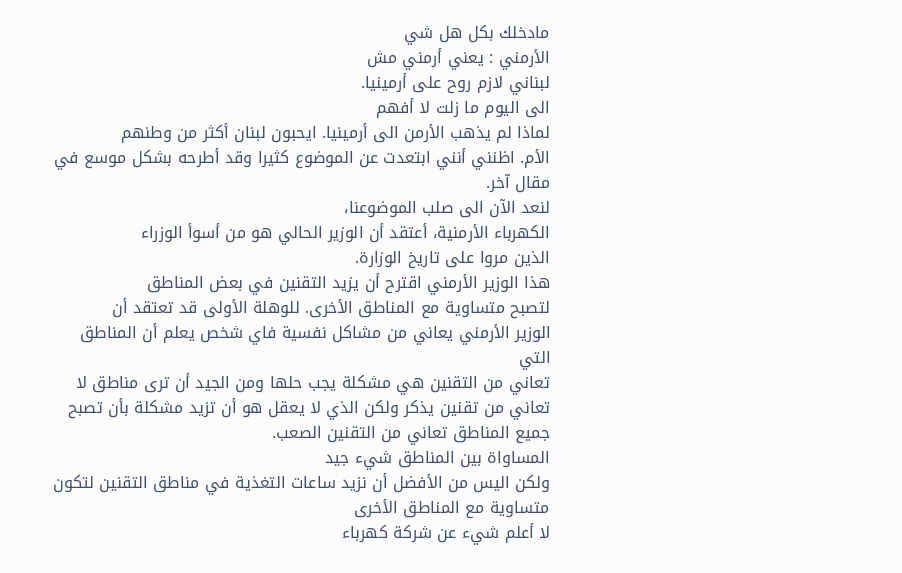مادخلك بكل هل شي
الأرمني : يعني أرمني مش
لبناني لازم روح على أرمينيا.
الى اليوم ما زلت لا أفهم
لماذا لم يذهب الأرمن الى أرمينيا. ايحبون لبنان أكثر من وطنهم
الأم. اظنني أنني ابتعدت عن الموضوع كثيرا وقد أطرحه بشكل موسع في
مقال آخر.
لنعد الآن الى صلب الموضوعنا،
الكهرباء الأرمنية، أعتقد أن الوزير الحالي هو من أسوأ الوزراء
الذين مروا على تاريخ الوزارة.
هذا الوزير الأرمني اقترح أن يزيد التقنين في بعض المناطق
لتصبح متساوية مع المناطق الأخرى. للوهلة الأولى قد تعتقد أن
الوزير الأرمني يعاني من مشاكل نفسية فاي شخص يعلم أن المناطق التي
تعاني من التقنين هي مشكلة يجب حلها ومن الجيد أن ترى مناطق لا
تعاني من تقنين يذكر ولكن الذي لا يعقل هو أن تزيد مشكلة بأن تصبح
جميع المناطق تعاني من التقنين الصعب.
المساواة بين المناطق شيء جيد
ولكن اليس من الأفضل أن نزيد ساعات التغذية في مناطق التقنين لتكون
متساوية مع المناطق الأخرى
لا أعلم شيء عن شركة كهرباء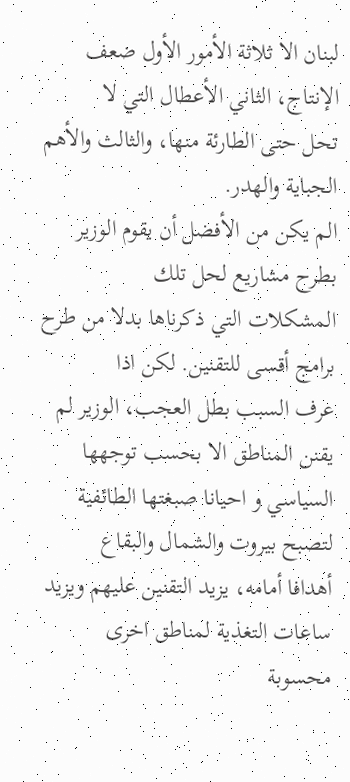لبنان الا ثلاثة الأمور الأول ضعف الإنتاج، الثاني الأعطال التي لا
تحل حتى الطارئة منها، والثالث والأهم الجباية والهدر.
الم يكن من الأفضل أن يقوم الوزير بطرح مشاريع لحل تلك
المشكلات التي ذكرناها بدلا من طرح برامج أقسى للتقنين. لكن اذا
عرف السبب بطل العجب، الوزير لم يقنن المناطق الا بحسب توجهها
السياسي و احيانا صبغتها الطائفية لتصبح بيروت والشمال والبقاع
أهدافا أمامه، يزيد التقنين عليهم ويزيد ساعات التغذية لمناطق اخرى
محسوبة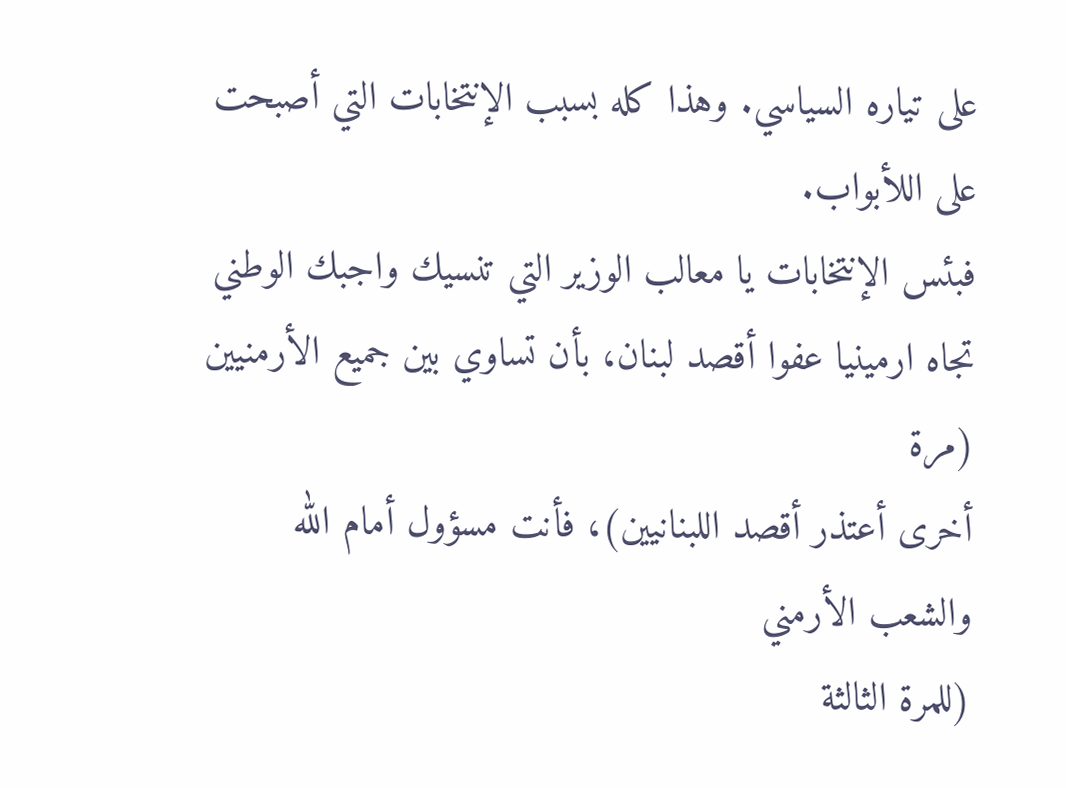على تياره السياسي. وهذا كله بسبب الإنتخابات التي أصبحت
على اللأبواب.
فبئس الإنتخابات يا معالب الوزير التي تنسيك واجبك الوطني
تجاه ارمينيا عفوا أقصد لبنان، بأن تساوي بين جميع الأرمنيين (مرة
أخرى أعتذر أقصد اللبنانيين)، فأنت مسؤول أمام الله والشعب الأرمني
(للمرة الثالثة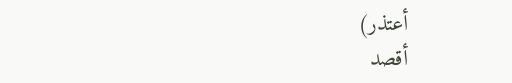أعتذر)
أقصد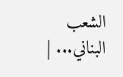الشعب البناني... |